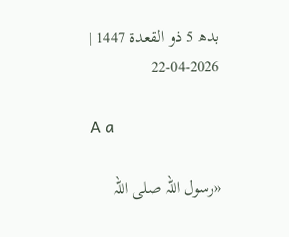بدھ 5 ذو القعدة 1447 | 2026-04-22

A a

«رسول اللہ صلی اللہ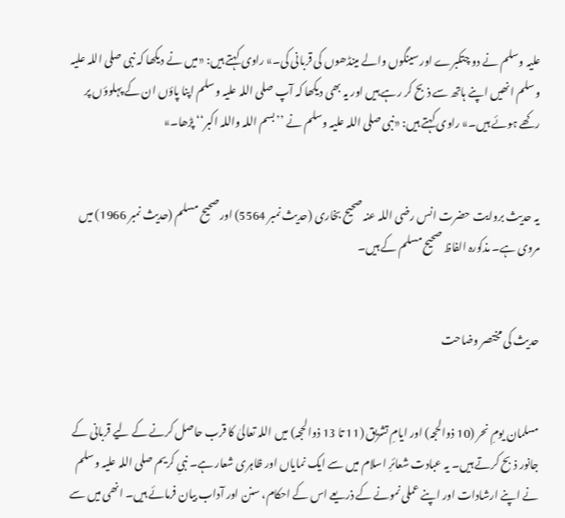علیہ وسلم نے دو چتکبرے اور سینگوں والے مینڈھوں کی قربانی کی۔» راوی کہتے ہیں: «میں نے دیکھا کہ نبی صلی اللہ علیہ وسلم انھیں اپنے ہاتھ سے ذبح کر رہے ہیں اور یہ بھی دیکھا کہ آپ صلی اللہ علیہ وسلم اپنا پاؤں ان کے پہلوؤں پر رکھے ہوئے ہیں۔» راوی کہتے ہیں: «نبی صلی اللہ علیہ وسلم نے ’’بسم اللہ واللہ اکبر‘‘ پڑھا۔»


یہ حدیث بروایت حضرت انس رضی اللہ عنہ صحیح بخاری (حدیث نمبر 5564) اور صحیح مسلم (حدیث نمبر 1966) میں مروی ہے۔ مذکورہ الفاظ صحیح مسلم کے ہیں۔


حدیث کی مختصر وضاحت


مسلمان یومِ نحر (10 ذوالحجہ) اور ایامِ تشریق (11 تا 13 ذوالحجہ) میں اللہ تعالیٰ کا قرب حاصل کرنے کے لیے قربانی کے جانور ذبح کرتے ہیں۔ یہ عبادت شعائرِ اسلام میں سے ایک نمایاں اور ظاہری شعار ہے۔ نبیِ کریم صلی اللہ علیہ وسلم نے اپنے ارشادات اور اپنے عملی نمونے کے ذریعے اس کے احکام، سنن اور آداب بیان فرمائے ہیں۔ انھی میں سے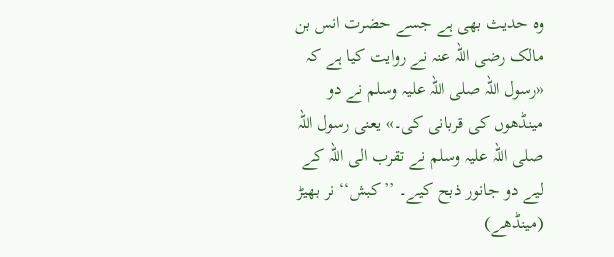وہ حدیث بھی ہے جسے حضرت انس بن مالک رضی اللہ عنہ نے روایت کیا ہے کہ «رسول اللہ صلی اللہ علیہ وسلم نے دو مینڈھوں کی قربانی کی۔» یعنی رسول اللہ صلی اللہ علیہ وسلم نے تقرب الی اللہ کے لیے دو جانور ذبح کیے۔ ’’کبش‘‘ نر بھیڑ (مینڈھے)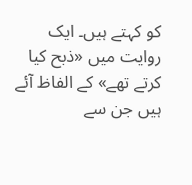کو کہتے ہیں۔ ایک روایت میں «ذبح کیا کرتے تھے» کے الفاظ آئے ہیں جن سے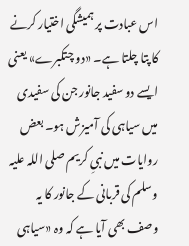اس عبادت پر ہمیشگی اختیار کرنے کا پتا چلتا ہے۔ «دو چتکبرے» یعنی ایسے دو سفید جانور جن کی سفیدی میں سیاہی کی آمیزش ہو۔ بعض روایات میں نبیِ کریم صلی اللہ علیہ وسلم کی قربانی کے جانور کا یہ وصف بھی آیا ہے کہ وہ «سیاہی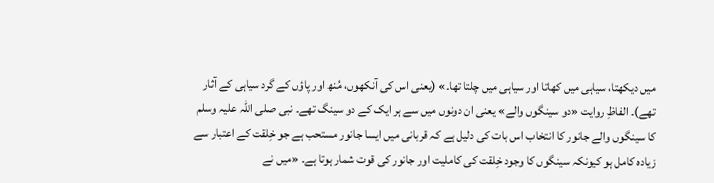میں دیکھتا، سیاہی میں کھاتا اور سیاہی میں چلتا تھا۔» (یعنی اس کی آنکھوں، مُنھ اور پاؤں کے گرد سیاہی کے آثار تھے)۔ الفاظِ روایت «دو سینگوں والے» یعنی ان دونوں میں سے ہر ایک کے دو سینگ تھے۔ نبی صلی اللہ علیہ وسلم کا سینگوں والے جانور کا انتخاب اس بات کی دلیل ہے کہ قربانی میں ایسا جانور مستحب ہے جو خِلقت کے اعتبار سے زیادہ کامل ہو کیونکہ سینگوں کا وجود خِلقت کی کاملیت اور جانور کی قوت شمار ہوتا ہے۔ «میں نے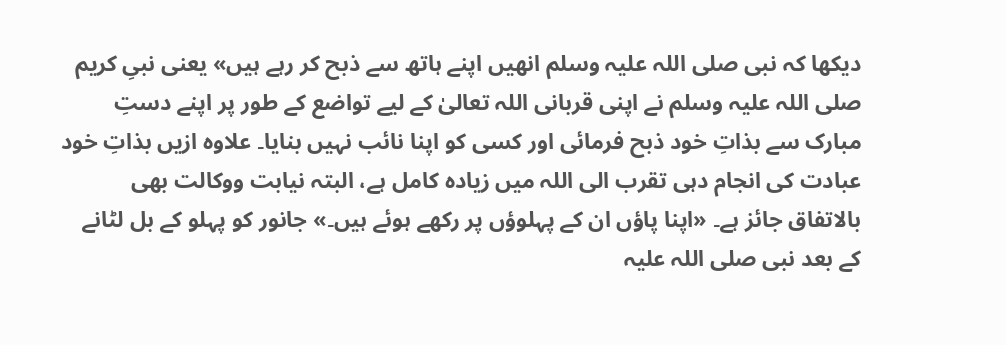دیکھا کہ نبی صلی اللہ علیہ وسلم انھیں اپنے ہاتھ سے ذبح کر رہے ہیں» یعنی نبیِ کریم صلی اللہ علیہ وسلم نے اپنی قربانی اللہ تعالیٰ کے لیے تواضع کے طور پر اپنے دستِ مبارک سے بذاتِ خود ذبح فرمائی اور کسی کو اپنا نائب نہیں بنایا۔ علاوہ ازیں بذاتِ خود عبادت کی انجام دہی تقرب الی اللہ میں زیادہ کامل ہے، البتہ نیابت ووکالت بھی بالاتفاق جائز ہے۔ «اپنا پاؤں ان کے پہلوؤں پر رکھے ہوئے ہیں۔» جانور کو پہلو کے بل لٹانے کے بعد نبی صلی اللہ علیہ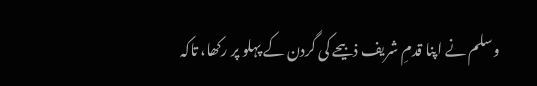وسلم نے اپنا قدمِ شریف ذبیحے کی گردن کے پہلو پر رکھا، تاکہ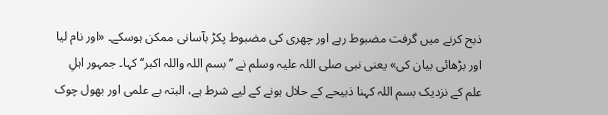ذبح کرنے میں گرفت مضبوط رہے اور چھری کی مضبوط پکڑ بآسانی ممکن ہوسکے۔ «اور نام لیا اور بڑھائی بیان کی» یعنی نبی صلی اللہ علیہ وسلم نے ’’بسم اللہ واللہ اکبر‘‘ کہا۔ جمہور اہلِ علم کے نزدیک بسم اللہ کہنا ذبیحے کے حلال ہونے کے لیے شرط ہے، البتہ بے علمی اور بھول چوک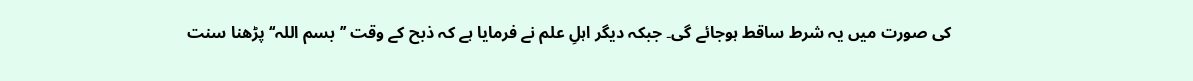کی صورت میں یہ شرط ساقط ہوجائے گی۔ جبکہ دیگر اہلِ علم نے فرمایا ہے کہ ذبح کے وقت ’’بسم اللہ‘‘ پڑھنا سنت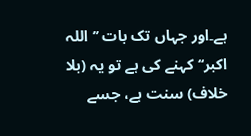ہے۔اور جہاں تک بات ’’اللہ اکبر‘‘ کہنے کى ہے تو یہ (بلا خلاف) سنت ہے، جسے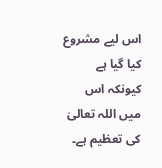اس لیے مشروع کیا گیا ہے کیونکہ اس میں اللہ تعالیٰ کی تعظیم ہے۔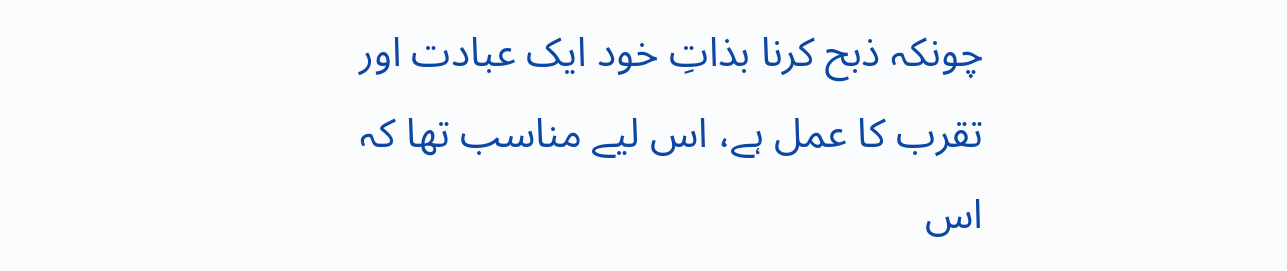چونکہ ذبح کرنا بذاتِ خود ایک عبادت اور تقرب کا عمل ہے، اس لیے مناسب تھا کہ اس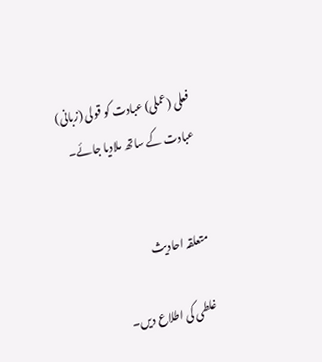فعلی (عملی) عبادت کو قولی (زبانی) عبادت کے ساتھ ملادیا جائے۔


متعلقہ احادیث

غلطی کی اطلاع دیں۔